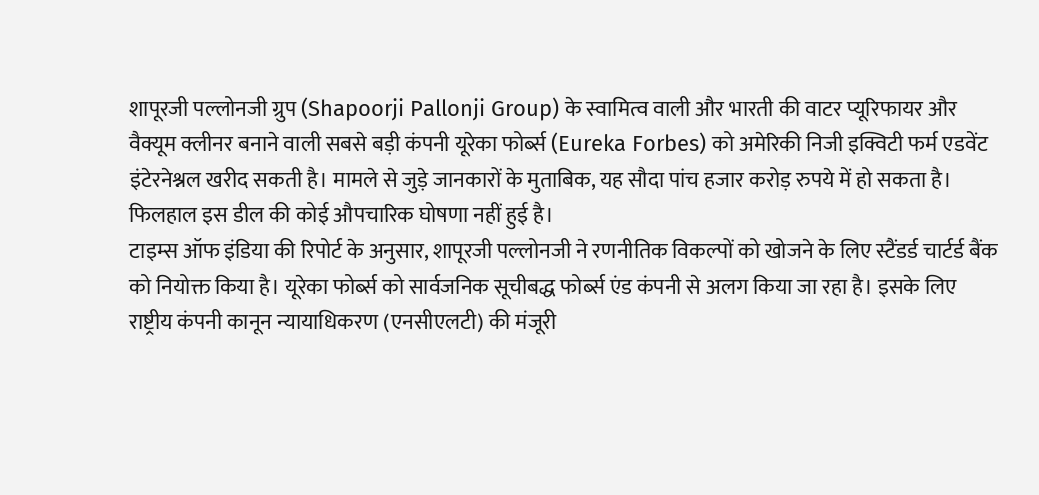शापूरजी पल्लोनजी ग्रुप (Shapoorji Pallonji Group) के स्वामित्व वाली और भारती की वाटर प्यूरिफायर और वैक्यूम क्लीनर बनाने वाली सबसे बड़ी कंपनी यूरेका फोर्ब्स (Eureka Forbes) को अमेरिकी निजी इक्विटी फर्म एडवेंट इंटेरनेश्नल खरीद सकती है। मामले से जुड़े जानकारों के मुताबिक, यह सौदा पांच हजार करोड़ रुपये में हो सकता है।
फिलहाल इस डील की कोई औपचारिक घोषणा नहीं हुई है।
टाइम्स ऑफ इंडिया की रिपोर्ट के अनुसार, शापूरजी पल्लोनजी ने रणनीतिक विकल्पों को खोजने के लिए स्टैंडर्ड चार्टर्ड बैंक को नियोक्त किया है। यूरेका फोर्ब्स को सार्वजनिक सूचीबद्ध फोर्ब्स एंड कंपनी से अलग किया जा रहा है। इसके लिए राष्ट्रीय कंपनी कानून न्यायाधिकरण (एनसीएलटी) की मंजूरी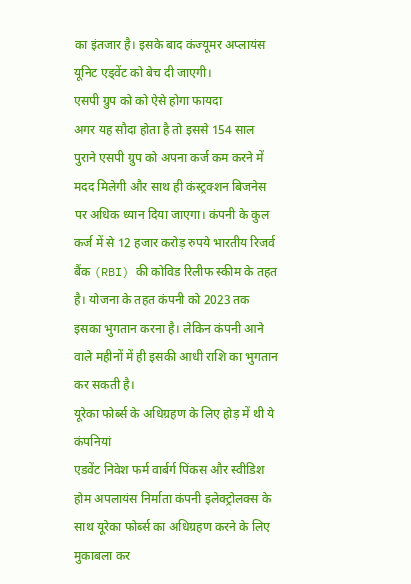का इंतजार है। इसके बाद कंज्यूमर अप्लायंस यूनिट एड्वेंट को बेच दी जाएगी।
एसपी ग्रुप को को ऐसे होगा फायदा
अगर यह सौदा होता है तो इससे 154 साल पुराने एसपी ग्रुप को अपना कर्ज कम करने में मदद मिलेगी और साथ ही कंस्ट्रक्शन बिजनेस पर अधिक ध्यान दिया जाएगा। कंपनी के कुल कर्ज में से 12 हजार करोड़ रुपये भारतीय रिजर्व बैंक (RBI) की कोविड रिलीफ स्कीम के तहत है। योजना के तहत कंपनी को 2023 तक इसका भुगतान करना है। लेकिन कंपनी आने वाले महीनों में ही इसकी आधी राशि का भुगतान कर सकती है।
यूरेका फोर्ब्स के अधिग्रहण के लिए होड़ में थी ये कंपनियां
एडवेंट निवेश फर्म वार्बर्ग पिंकस और स्वीडिश होम अपलायंस निर्माता कंपनी इलेक्ट्रोलक्स के साथ यूरेका फोर्ब्स का अधिग्रहण करने के लिए मुकाबला कर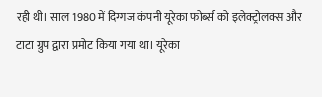रही थी। साल 1980 में दिग्गज कंपनी यूरेका फोर्ब्स को इलेक्ट्रोलक्स और टाटा ग्रुप द्वारा प्रमोट किया गया था। यूरेका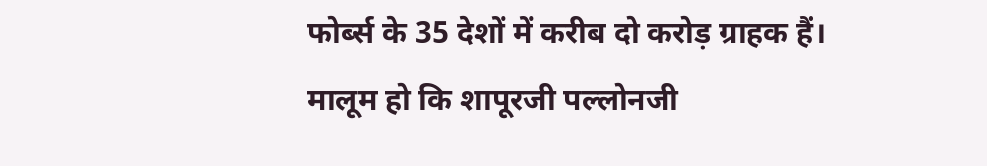फोर्ब्स के 35 देशों में करीब दो करोड़ ग्राहक हैं।
मालूम हो कि शापूरजी पल्लोनजी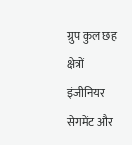ग्रुप कुल छह क्षेत्रों इंजीनियर सेगमेंट और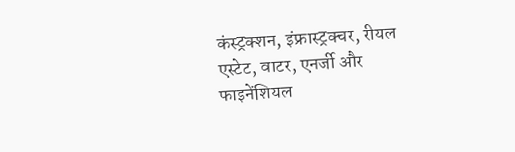कंस्ट्रक्शन, इंफ्रास्ट्रक्चर, रीयल एस्टेट, वाटर, एनर्जी और फाइनेंशियल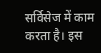सर्विसेज में काम करता है। इस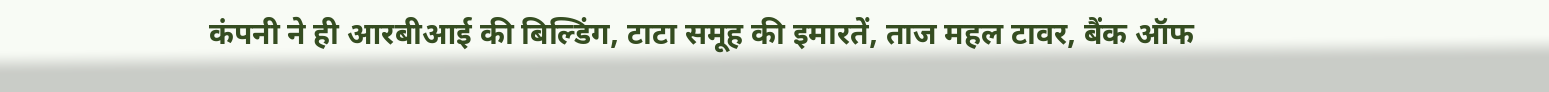कंपनी ने ही आरबीआई की बिल्डिंग, टाटा समूह की इमारतें, ताज महल टावर, बैंक ऑफ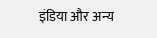इंडिया और अन्य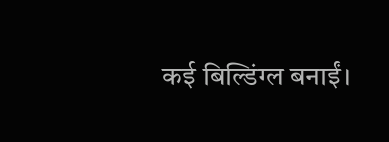कई बिल्डिंग्ल बनाईं।